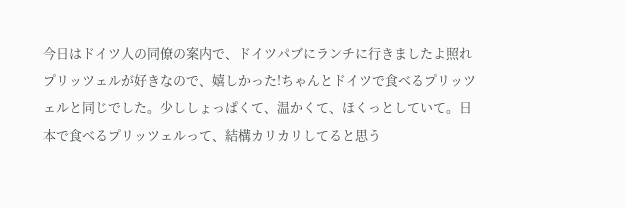今日はドイツ人の同僚の案内で、ドイツパブにランチに行きましたよ照れプリッツェルが好きなので、嬉しかった!ちゃんとドイツで食べるプリッツェルと同じでした。少ししょっぱくて、温かくて、ほくっとしていて。日本で食べるプリッツェルって、結構カリカリしてると思う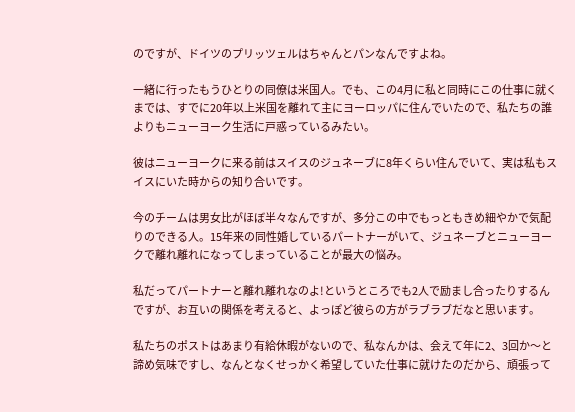のですが、ドイツのプリッツェルはちゃんとパンなんですよね。

一緒に行ったもうひとりの同僚は米国人。でも、この4月に私と同時にこの仕事に就くまでは、すでに20年以上米国を離れて主にヨーロッパに住んでいたので、私たちの誰よりもニューヨーク生活に戸惑っているみたい。

彼はニューヨークに来る前はスイスのジュネーブに8年くらい住んでいて、実は私もスイスにいた時からの知り合いです。

今のチームは男女比がほぼ半々なんですが、多分この中でもっともきめ細やかで気配りのできる人。15年来の同性婚しているパートナーがいて、ジュネーブとニューヨークで離れ離れになってしまっていることが最大の悩み。

私だってパートナーと離れ離れなのよ!というところでも2人で励まし合ったりするんですが、お互いの関係を考えると、よっぽど彼らの方がラブラブだなと思います。

私たちのポストはあまり有給休暇がないので、私なんかは、会えて年に2、3回か〜と諦め気味ですし、なんとなくせっかく希望していた仕事に就けたのだから、頑張って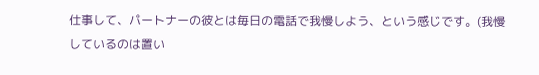仕事して、パートナーの彼とは毎日の電話で我慢しよう、という感じです。(我慢しているのは置い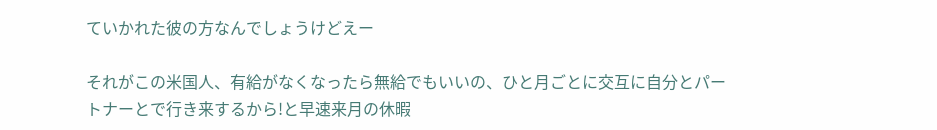ていかれた彼の方なんでしょうけどえー

それがこの米国人、有給がなくなったら無給でもいいの、ひと月ごとに交互に自分とパートナーとで行き来するから!と早速来月の休暇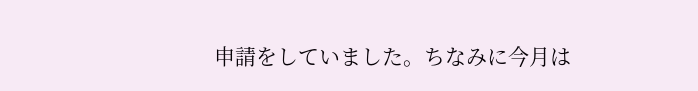申請をしていました。ちなみに今月は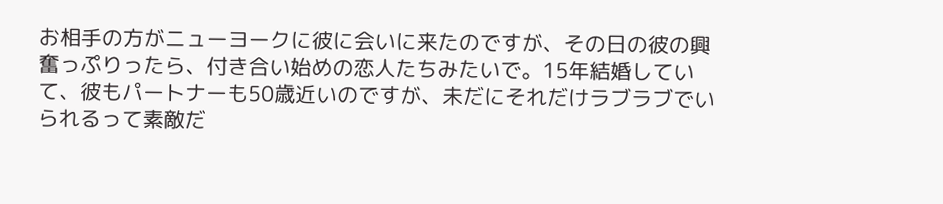お相手の方がニューヨークに彼に会いに来たのですが、その日の彼の興奮っぷりったら、付き合い始めの恋人たちみたいで。15年結婚していて、彼もパートナーも50歳近いのですが、未だにそれだけラブラブでいられるって素敵だ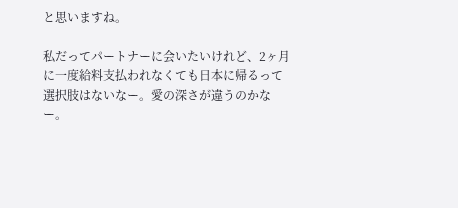と思いますね。

私だってパートナーに会いたいけれど、2ヶ月に一度給料支払われなくても日本に帰るって選択肢はないなー。愛の深さが違うのかなー。